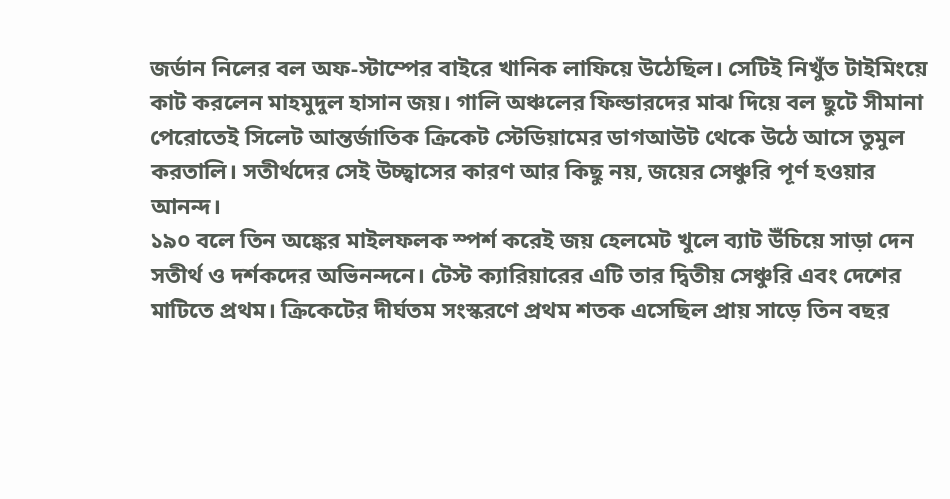জর্ডান নিলের বল অফ-স্টাম্পের বাইরে খানিক লাফিয়ে উঠেছিল। সেটিই নিখুঁত টাইমিংয়ে কাট করলেন মাহমুদুল হাসান জয়। গালি অঞ্চলের ফিল্ডারদের মাঝ দিয়ে বল ছুটে সীমানা পেরোতেই সিলেট আন্তর্জাতিক ক্রিকেট স্টেডিয়ামের ডাগআউট থেকে উঠে আসে তুমুল করতালি। সতীর্থদের সেই উচ্ছ্বাসের কারণ আর কিছু নয়, জয়ের সেঞ্চুরি পূর্ণ হওয়ার আনন্দ।
১৯০ বলে তিন অঙ্কের মাইলফলক স্পর্শ করেই জয় হেলমেট খুলে ব্যাট উঁচিয়ে সাড়া দেন সতীর্থ ও দর্শকদের অভিনন্দনে। টেস্ট ক্যারিয়ারের এটি তার দ্বিতীয় সেঞ্চুরি এবং দেশের মাটিতে প্রথম। ক্রিকেটের দীর্ঘতম সংস্করণে প্রথম শতক এসেছিল প্রায় সাড়ে তিন বছর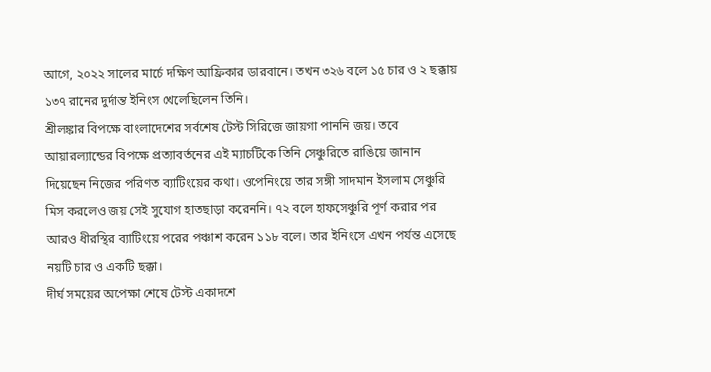আগে, ২০২২ সালের মার্চে দক্ষিণ আফ্রিকার ডারবানে। তখন ৩২৬ বলে ১৫ চার ও ২ ছক্কায় ১৩৭ রানের দুর্দান্ত ইনিংস খেলেছিলেন তিনি।
শ্রীলঙ্কার বিপক্ষে বাংলাদেশের সর্বশেষ টেস্ট সিরিজে জায়গা পাননি জয়। তবে আয়ারল্যান্ডের বিপক্ষে প্রত্যাবর্তনের এই ম্যাচটিকে তিনি সেঞ্চুরিতে রাঙিয়ে জানান দিয়েছেন নিজের পরিণত ব্যাটিংয়ের কথা। ওপেনিংয়ে তার সঙ্গী সাদমান ইসলাম সেঞ্চুরি মিস করলেও জয় সেই সুযোগ হাতছাড়া করেননি। ৭২ বলে হাফসেঞ্চুরি পূর্ণ করার পর আরও ধীরস্থির ব্যাটিংয়ে পরের পঞ্চাশ করেন ১১৮ বলে। তার ইনিংসে এখন পর্যন্ত এসেছে নয়টি চার ও একটি ছক্কা।
দীর্ঘ সময়ের অপেক্ষা শেষে টেস্ট একাদশে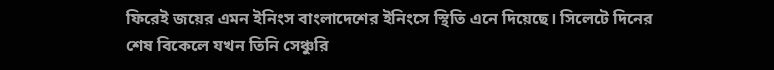ফিরেই জয়ের এমন ইনিংস বাংলাদেশের ইনিংসে স্থিতি এনে দিয়েছে। সিলেটে দিনের শেষ বিকেলে যখন তিনি সেঞ্চুরি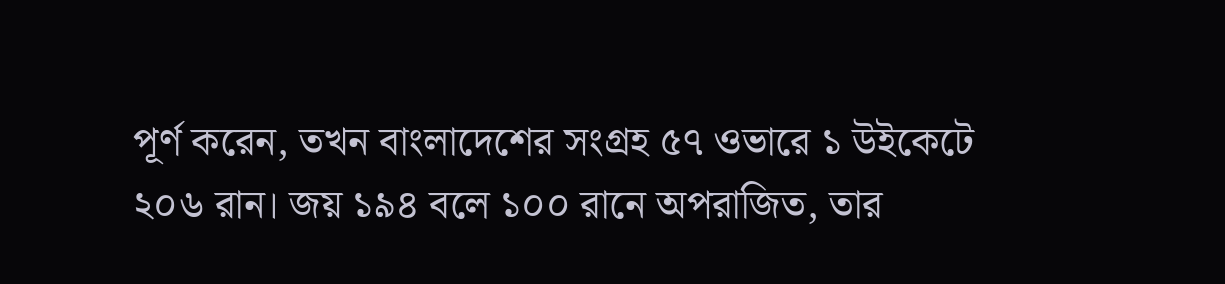পূর্ণ করেন, তখন বাংলাদেশের সংগ্রহ ৫৭ ওভারে ১ উইকেটে ২০৬ রান। জয় ১৯৪ বলে ১০০ রানে অপরাজিত, তার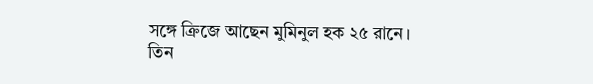সঙ্গে ক্রিজে আছেন মুমিনুল হক ২৫ রানে।
তিন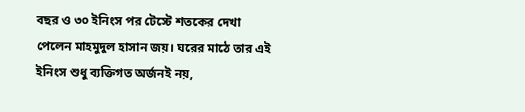বছর ও ৩০ ইনিংস পর টেস্টে শতকের দেখা পেলেন মাহমুদুল হাসান জয়। ঘরের মাঠে তার এই ইনিংস শুধু ব্যক্তিগত অর্জনই নয়,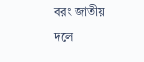বরং জাতীয় দলে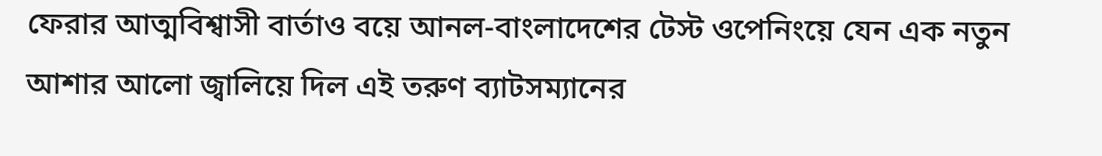ফেরার আত্মবিশ্বাসী বার্তাও বয়ে আনল-বাংলাদেশের টেস্ট ওপেনিংয়ে যেন এক নতুন আশার আলো জ্বালিয়ে দিল এই তরুণ ব্যাটসম্যানের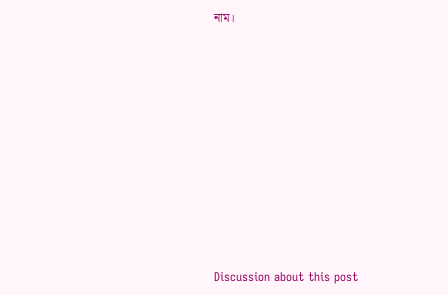নাম।










Discussion about this post